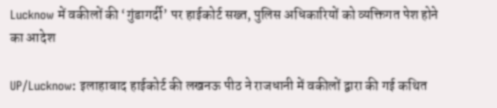Lucknow में वकीलों की ‘गुंडागर्दी’ पर हाईकोर्ट सख्त, पुलिस अधिकारियों को व्यक्तिगत पेश होने का आदेश

UP/Lucknow: इलाहाबाद हाईकोर्ट की लखनऊ पीठ ने राजधानी में वकीलों द्वारा की गई कथित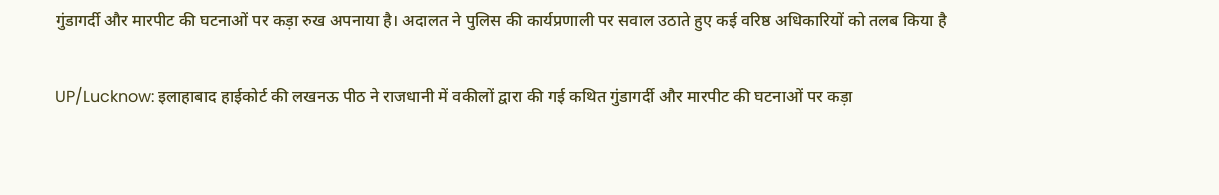गुंडागर्दी और मारपीट की घटनाओं पर कड़ा रुख अपनाया है। अदालत ने पुलिस की कार्यप्रणाली पर सवाल उठाते हुए कई वरिष्ठ अधिकारियों को तलब किया है

UP/Lucknow: इलाहाबाद हाईकोर्ट की लखनऊ पीठ ने राजधानी में वकीलों द्वारा की गई कथित गुंडागर्दी और मारपीट की घटनाओं पर कड़ा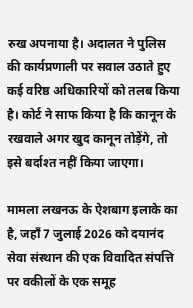रुख अपनाया है। अदालत ने पुलिस की कार्यप्रणाली पर सवाल उठाते हुए कई वरिष्ठ अधिकारियों को तलब किया है। कोर्ट ने साफ किया है कि कानून के रखवाले अगर खुद कानून तोड़ेंगे, तो इसे बर्दाश्त नहीं किया जाएगा।

मामला लखनऊ के ऐशबाग इलाके का है, जहाँ 7 जुलाई 2026 को दयानंद सेवा संस्थान की एक विवादित संपत्ति पर वकीलों के एक समूह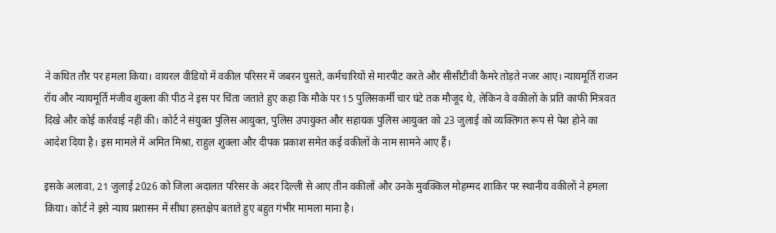ने कथित तौर पर हमला किया। वायरल वीडियो में वकील परिसर में जबरन घुसते, कर्मचारियों से मारपीट करते और सीसीटीवी कैमरे तोड़ते नजर आए। न्यायमूर्ति राजन रॉय और न्यायमूर्ति मंजीव शुक्ला की पीठ ने इस पर चिंता जताते हुए कहा कि मौके पर 15 पुलिसकर्मी चार घंटे तक मौजूद थे, लेकिन वे वकीलों के प्रति काफी मित्रवत दिखे और कोई कार्रवाई नहीं की। कोर्ट ने संयुक्त पुलिस आयुक्त, पुलिस उपायुक्त और सहायक पुलिस आयुक्त को 23 जुलाई को व्यक्तिगत रूप से पेश होने का आदेश दिया है। इस मामले में अमित मिश्रा, राहुल शुक्ला और दीपक प्रकाश समेत कई वकीलों के नाम सामने आए हैं।

इसके अलावा, 21 जुलाई 2026 को जिला अदालत परिसर के अंदर दिल्ली से आए तीन वकीलों और उनके मुवक्किल मोहम्मद शाकिर पर स्थानीय वकीलों ने हमला किया। कोर्ट ने इसे न्याय प्रशासन में सीधा हस्तक्षेप बताते हुए बहुत गंभीर मामला माना है।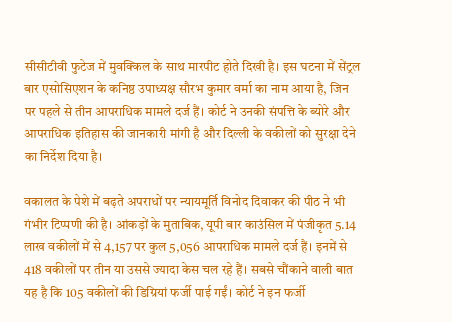सीसीटीवी फुटेज में मुवक्किल के साथ मारपीट होते दिखी है। इस घटना में सेंट्रल बार एसोसिएशन के कनिष्ठ उपाध्यक्ष सौरभ कुमार वर्मा का नाम आया है, जिन पर पहले से तीन आपराधिक मामले दर्ज हैं। कोर्ट ने उनकी संपत्ति के ब्योरे और आपराधिक इतिहास की जानकारी मांगी है और दिल्ली के वकीलों को सुरक्षा देने का निर्देश दिया है।

वकालत के पेशे में बढ़ते अपराधों पर न्यायमूर्ति विनोद दिवाकर की पीठ ने भी गंभीर टिप्पणी की है। आंकड़ों के मुताबिक, यूपी बार काउंसिल में पंजीकृत 5.14 लाख वकीलों में से 4,157 पर कुल 5,056 आपराधिक मामले दर्ज हैं। इनमें से 418 वकीलों पर तीन या उससे ज्यादा केस चल रहे हैं। सबसे चौंकाने वाली बात यह है कि 105 वकीलों की डिग्रियां फर्जी पाई गईं। कोर्ट ने इन फर्जी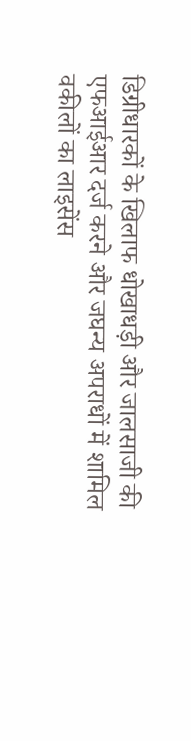डिग्रीधारकों के खिलाफ धोखाधड़ी और जालसाजी की एफआईआर दर्ज करने और जघन्य अपराधों में शामिल वकीलों का लाइसेंस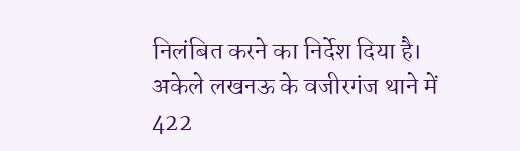निलंबित करने का निर्देश दिया है। अकेले लखनऊ के वजीरगंज थाने में 422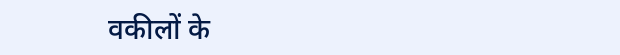वकीलों के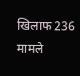खिलाफ 236 मामले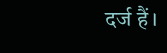दर्ज हैं।